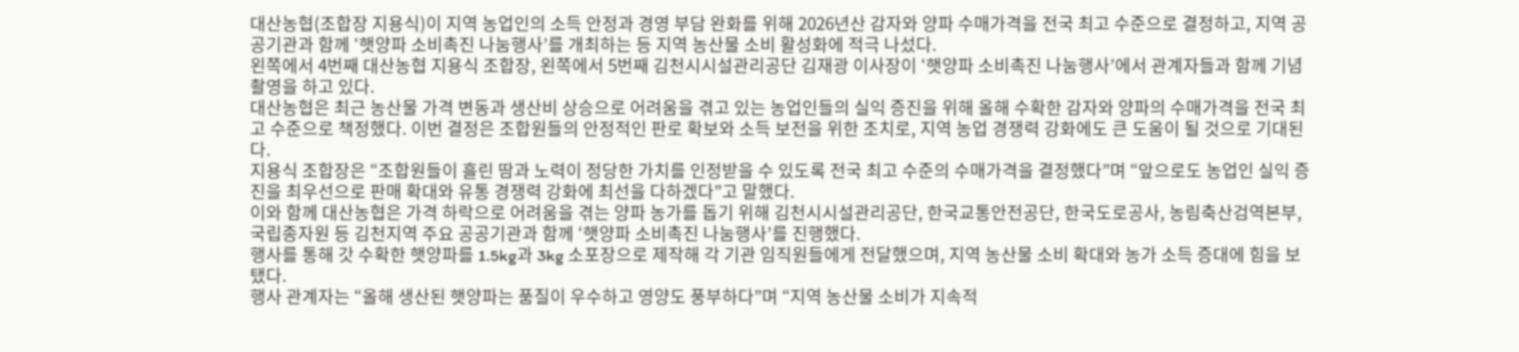대산농협(조합장 지용식)이 지역 농업인의 소득 안정과 경영 부담 완화를 위해 2026년산 감자와 양파 수매가격을 전국 최고 수준으로 결정하고, 지역 공공기관과 함께 ‘햇양파 소비촉진 나눔행사’를 개최하는 등 지역 농산물 소비 활성화에 적극 나섰다.
왼쪽에서 4번째 대산농협 지용식 조합장, 왼쪽에서 5번째 김천시시설관리공단 김재광 이사장이 ‘햇양파 소비촉진 나눔행사’에서 관계자들과 함께 기념촬영을 하고 있다.
대산농협은 최근 농산물 가격 변동과 생산비 상승으로 어려움을 겪고 있는 농업인들의 실익 증진을 위해 올해 수확한 감자와 양파의 수매가격을 전국 최고 수준으로 책정했다. 이번 결정은 조합원들의 안정적인 판로 확보와 소득 보전을 위한 조치로, 지역 농업 경쟁력 강화에도 큰 도움이 될 것으로 기대된다.
지용식 조합장은 “조합원들이 흘린 땀과 노력이 정당한 가치를 인정받을 수 있도록 전국 최고 수준의 수매가격을 결정했다”며 “앞으로도 농업인 실익 증진을 최우선으로 판매 확대와 유통 경쟁력 강화에 최선을 다하겠다”고 말했다.
이와 함께 대산농협은 가격 하락으로 어려움을 겪는 양파 농가를 돕기 위해 김천시시설관리공단, 한국교통안전공단, 한국도로공사, 농림축산검역본부, 국립종자원 등 김천지역 주요 공공기관과 함께 ‘햇양파 소비촉진 나눔행사’를 진행했다.
행사를 통해 갓 수확한 햇양파를 1.5kg과 3kg 소포장으로 제작해 각 기관 임직원들에게 전달했으며, 지역 농산물 소비 확대와 농가 소득 증대에 힘을 보탰다.
행사 관계자는 “올해 생산된 햇양파는 품질이 우수하고 영양도 풍부하다”며 “지역 농산물 소비가 지속적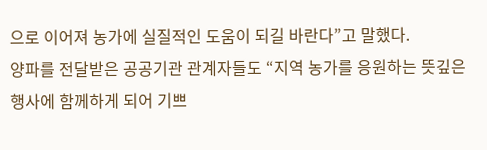으로 이어져 농가에 실질적인 도움이 되길 바란다”고 말했다.
양파를 전달받은 공공기관 관계자들도 “지역 농가를 응원하는 뜻깊은 행사에 함께하게 되어 기쁘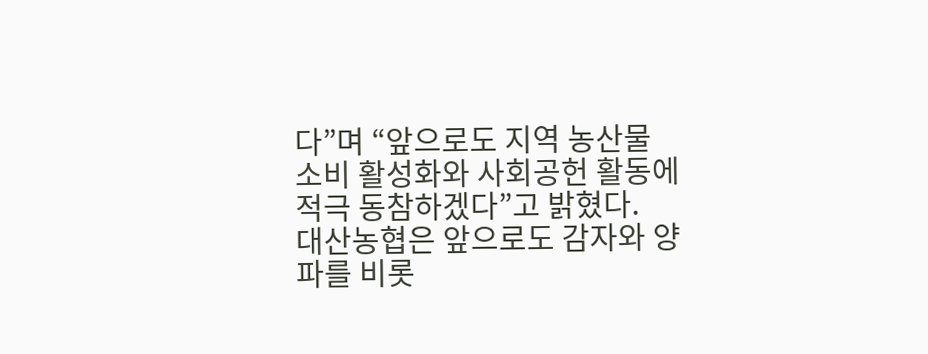다”며 “앞으로도 지역 농산물 소비 활성화와 사회공헌 활동에 적극 동참하겠다”고 밝혔다.
대산농협은 앞으로도 감자와 양파를 비롯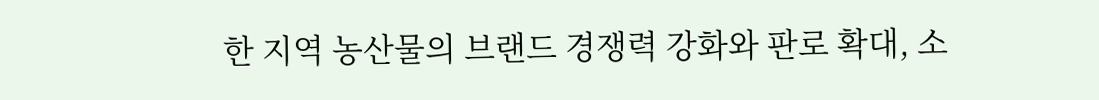한 지역 농산물의 브랜드 경쟁력 강화와 판로 확대, 소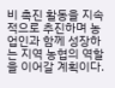비 촉진 활동을 지속적으로 추진하며 농업인과 함께 성장하는 지역 농협의 역할을 이어갈 계획이다.